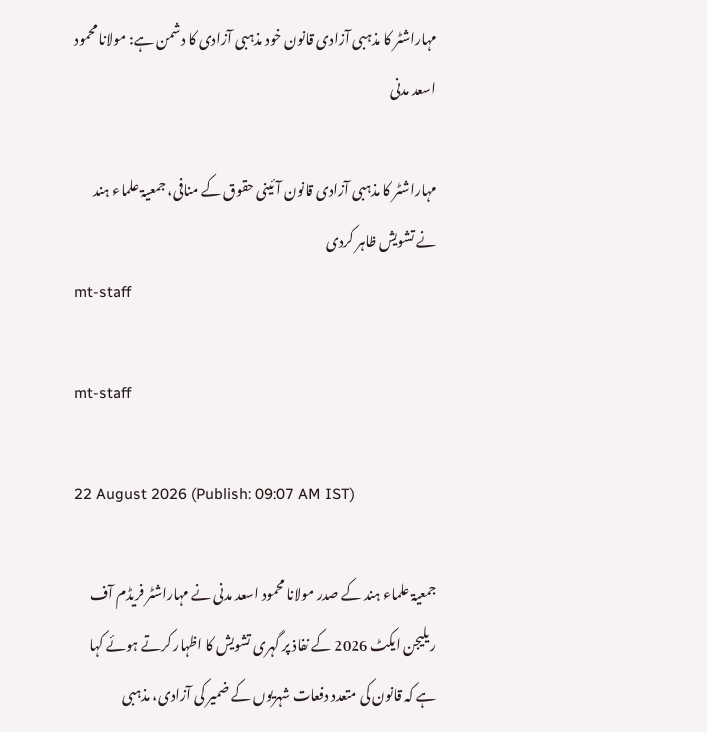مہاراشٹر کا مذہبی آزادی قانون خود مذہبی آزادی کا دشمن ہے: مولانا محمود اسعد مدنی

مہاراشٹر کا مذہبی آزادی قانون آئینی حقوق کے منافی، جمعیۃ علماء ہند نے تشویش ظاہر کردی
mt-staff

mt-staff

22 August 2026 (Publish: 09:07 AM IST)

جمعیۃ علماء ہند کے صدر مولانا محمود اسعد مدنی نے مہاراشٹر فریڈم آف ریلیجن ایکٹ 2026 کے نفاذ پر گہری تشویش کا اظہار کرتے ہوئے کہا ہے کہ قانون کی متعدد دفعات شہریوں کے ضمیر کی آزادی، مذہبی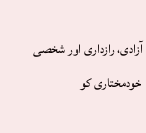آزادی، رازداری اور شخصی خودمختاری کو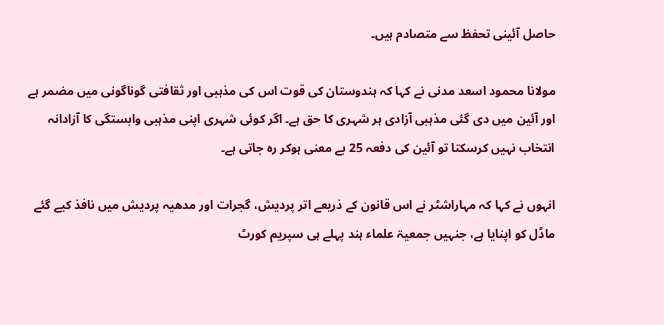حاصل آئینی تحفظ سے متصادم ہیں۔

مولانا محمود اسعد مدنی نے کہا کہ ہندوستان کی قوت اس کی مذہبی اور ثقافتی گوناگونی میں مضمر ہے اور آئین میں دی گئی مذہبی آزادی ہر شہری کا حق ہے۔ اگر کوئی شہری اپنی مذہبی وابستگی کا آزادانہ انتخاب نہیں کرسکتا تو آئین کی دفعہ 25 بے معنی ہوکر رہ جاتی ہے۔

انہوں نے کہا کہ مہاراشٹر نے اس قانون کے ذریعے اتر پردیش، گجرات اور مدھیہ پردیش میں نافذ کیے گئے ماڈل کو اپنایا ہے، جنہیں جمعیۃ علماء ہند پہلے ہی سپریم کورٹ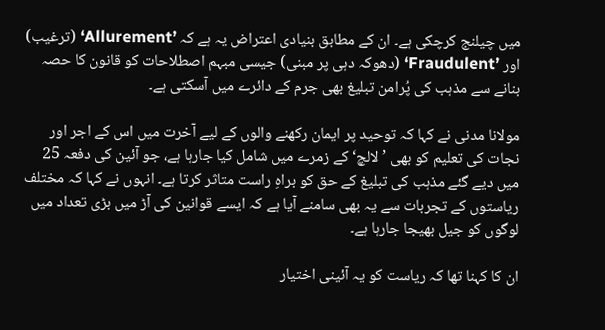میں چیلنج کرچکی ہے۔ ان کے مطابق بنیادی اعتراض یہ ہے کہ ’Allurement‘ (ترغیب) اور ’Fraudulent‘ (دھوکہ دہی پر مبنی) جیسی مبہم اصطلاحات کو قانون کا حصہ بنانے سے مذہب کی پُرامن تبلیغ بھی جرم کے دائرے میں آسکتی ہے۔

مولانا مدنی نے کہا کہ توحید پر ایمان رکھنے والوں کے لیے آخرت میں اس کے اجر اور نجات کی تعلیم کو بھی ’لالچ‘ کے زمرے میں شامل کیا جارہا ہے، جو آئین کی دفعہ 25 میں دیے گئے مذہب کی تبلیغ کے حق کو براہِ راست متاثر کرتا ہے۔ انہوں نے کہا کہ مختلف ریاستوں کے تجربات سے یہ بھی سامنے آیا ہے کہ ایسے قوانین کی آڑ میں بڑی تعداد میں لوگوں کو جیل بھیجا جارہا ہے۔

ان کا کہنا تھا کہ ریاست کو یہ آئینی اختیار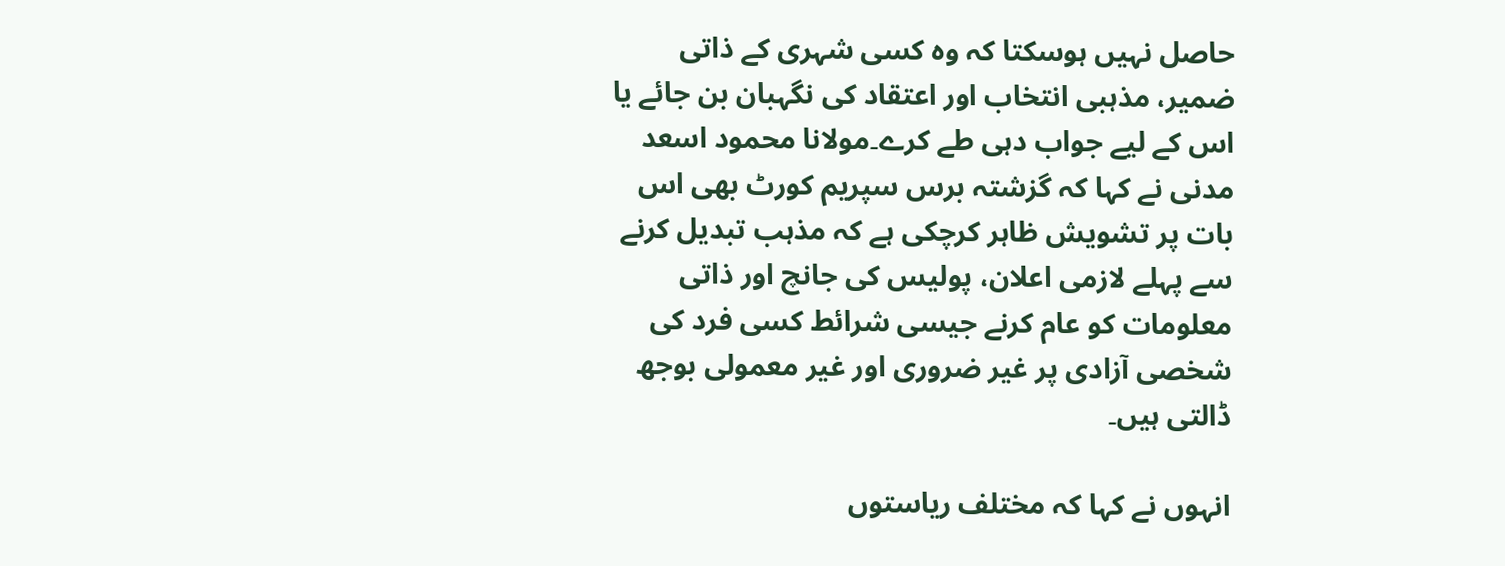حاصل نہیں ہوسکتا کہ وہ کسی شہری کے ذاتی ضمیر، مذہبی انتخاب اور اعتقاد کی نگہبان بن جائے یا اس کے لیے جواب دہی طے کرے۔مولانا محمود اسعد مدنی نے کہا کہ گزشتہ برس سپریم کورٹ بھی اس بات پر تشویش ظاہر کرچکی ہے کہ مذہب تبدیل کرنے سے پہلے لازمی اعلان، پولیس کی جانچ اور ذاتی معلومات کو عام کرنے جیسی شرائط کسی فرد کی شخصی آزادی پر غیر ضروری اور غیر معمولی بوجھ ڈالتی ہیں۔

انہوں نے کہا کہ مختلف ریاستوں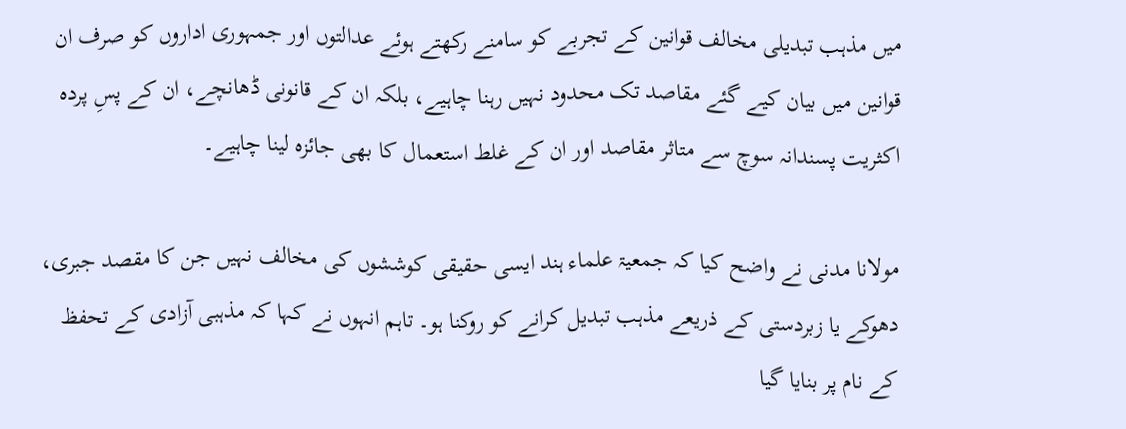میں مذہب تبدیلی مخالف قوانین کے تجربے کو سامنے رکھتے ہوئے عدالتوں اور جمہوری اداروں کو صرف ان قوانین میں بیان کیے گئے مقاصد تک محدود نہیں رہنا چاہیے، بلکہ ان کے قانونی ڈھانچے، ان کے پسِ پردہ اکثریت پسندانہ سوچ سے متاثر مقاصد اور ان کے غلط استعمال کا بھی جائزہ لینا چاہیے۔

مولانا مدنی نے واضح کیا کہ جمعیۃ علماء ہند ایسی حقیقی کوششوں کی مخالف نہیں جن کا مقصد جبری، دھوکے یا زبردستی کے ذریعے مذہب تبدیل کرانے کو روکنا ہو۔ تاہم انہوں نے کہا کہ مذہبی آزادی کے تحفظ کے نام پر بنایا گیا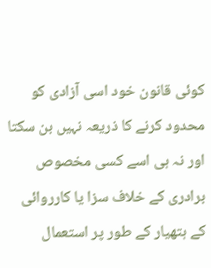کوئی قانون خود اسی آزادی کو محدود کرنے کا ذریعہ نہیں بن سکتا اور نہ ہی اسے کسی مخصوص برادری کے خلاف سزا یا کارروائی کے ہتھیار کے طور پر استعمال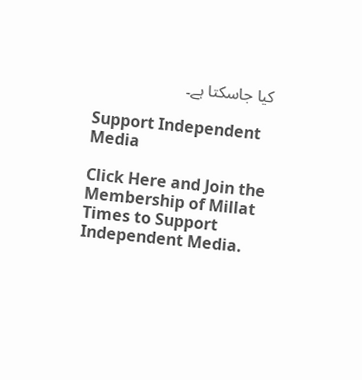کیا جاسکتا ہے۔

Support Independent Media

Click Here and Join the Membership of Millat Times to Support Independent Media.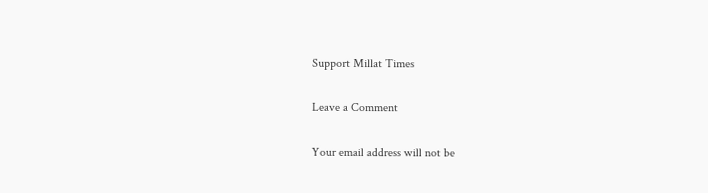Support Millat Times

Leave a Comment

Your email address will not be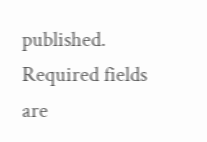published. Required fields are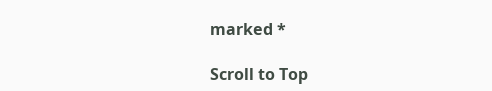marked *

Scroll to Top